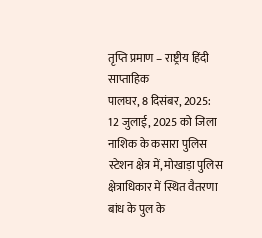तृप्ति प्रमाण – राष्ट्रीय हिंदी साप्ताहिक
पालघर, 8 दिसंबर, 2025:
12 जुलाई, 2025 को जिला नाशिक के कसारा पुलिस स्टेशन क्षेत्र में, मोखाड़ा पुलिस क्षेत्राधिकार में स्थित वैतरणा बांध के पुल के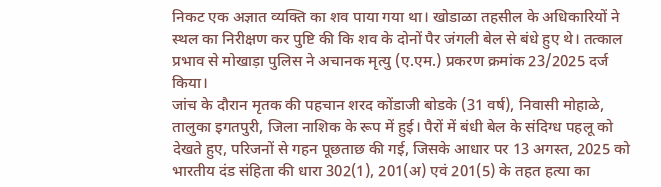निकट एक अज्ञात व्यक्ति का शव पाया गया था। खोडाळा तहसील के अधिकारियों ने स्थल का निरीक्षण कर पुष्टि की कि शव के दोनों पैर जंगली बेल से बंधे हुए थे। तत्काल प्रभाव से मोखाड़ा पुलिस ने अचानक मृत्यु (ए.एम.) प्रकरण क्रमांक 23/2025 दर्ज किया।
जांच के दौरान मृतक की पहचान शरद कोंडाजी बोडके (31 वर्ष), निवासी मोहाळे, तालुका इगतपुरी, जिला नाशिक के रूप में हुई। पैरों में बंधी बेल के संदिग्ध पहलू को देखते हुए, परिजनों से गहन पूछताछ की गई, जिसके आधार पर 13 अगस्त, 2025 को भारतीय दंड संहिता की धारा 302(1), 201(अ) एवं 201(5) के तहत हत्या का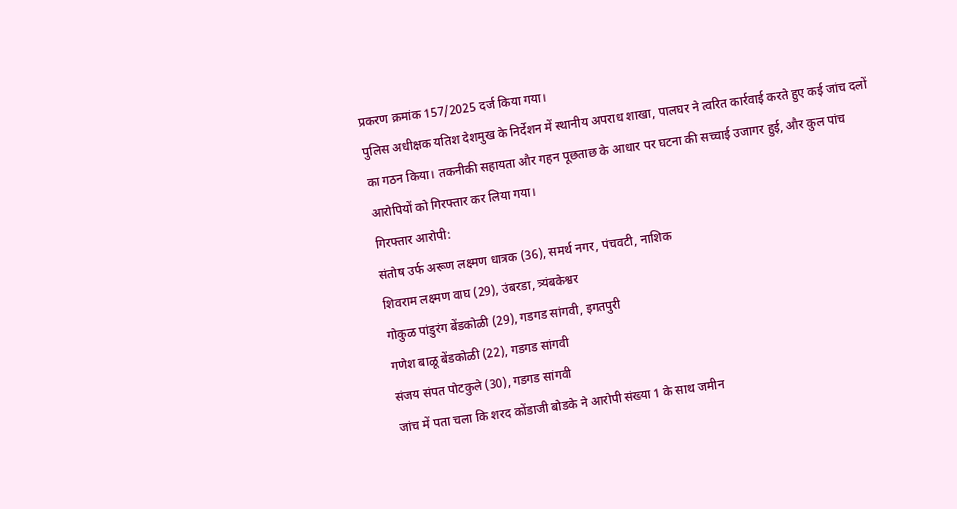प्रकरण क्रमांक 157/2025 दर्ज किया गया।
पुलिस अधीक्षक यतिश देशमुख के निर्देशन में स्थानीय अपराध शाखा, पालघर ने त्वरित कार्रवाई करते हुए कई जांच दलों का गठन किया। तकनीकी सहायता और गहन पूछताछ के आधार पर घटना की सच्चाई उजागर हुई, और कुल पांच आरोपियों को गिरफ्तार कर लिया गया।
गिरफ्तार आरोपी:
संतोष उर्फ अरूण लक्ष्मण धात्रक (36), समर्थ नगर, पंचवटी, नाशिक
शिवराम लक्ष्मण वाघ (29), उंबरडा, त्र्यंबकेश्वर
गोकुळ पांडुरंग बेंडकोळी (29), गडगड सांगवी, इगतपुरी
गणेश बाळू बेंडकोळी (22), गडगड सांगवी
संजय संपत पोटकुले (30), गडगड सांगवी
जांच में पता चला कि शरद कोंडाजी बोडके ने आरोपी संख्या 1 के साथ जमीन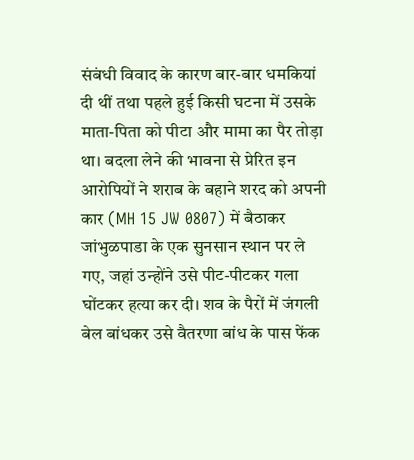संबंधी विवाद के कारण बार-बार धमकियां दी थीं तथा पहले हुई किसी घटना में उसके माता-पिता को पीटा और मामा का पैर तोड़ा था। बदला लेने की भावना से प्रेरित इन आरोपियों ने शराब के बहाने शरद को अपनी कार (MH 15 JW 0807) में बैठाकर जांभुळपाडा के एक सुनसान स्थान पर ले गए, जहां उन्होंने उसे पीट-पीटकर गला घोंटकर हत्या कर दी। शव के पैरों में जंगली बेल बांधकर उसे वैतरणा बांध के पास फेंक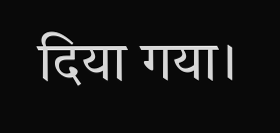दिया गया।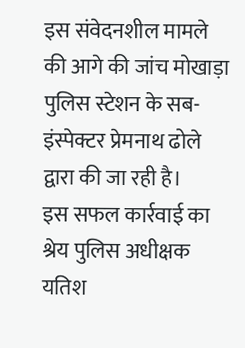इस संवेदनशील मामले की आगे की जांच मोखाड़ा पुलिस स्टेशन के सब-इंस्पेक्टर प्रेमनाथ ढोले द्वारा की जा रही है।
इस सफल कार्रवाई का श्रेय पुलिस अधीक्षक यतिश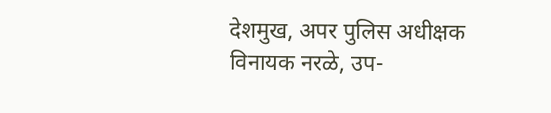देशमुख, अपर पुलिस अधीक्षक विनायक नरळे, उप-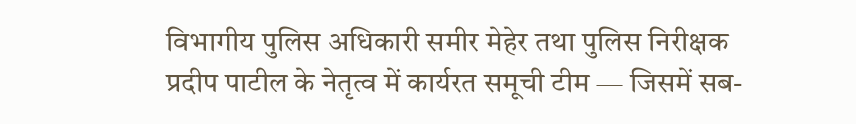विभागीय पुलिस अधिकारी समीर मेहेर तथा पुलिस निरीक्षक प्रदीप पाटील के नेतृत्व में कार्यरत समूची टीम — जिसमें सब-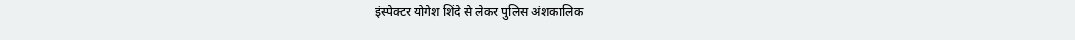इंस्पेक्टर योगेश शिंदे से लेकर पुलिस अंशकालिक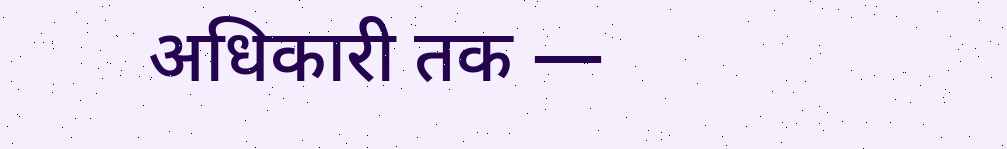अधिकारी तक —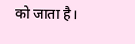को जाता है।